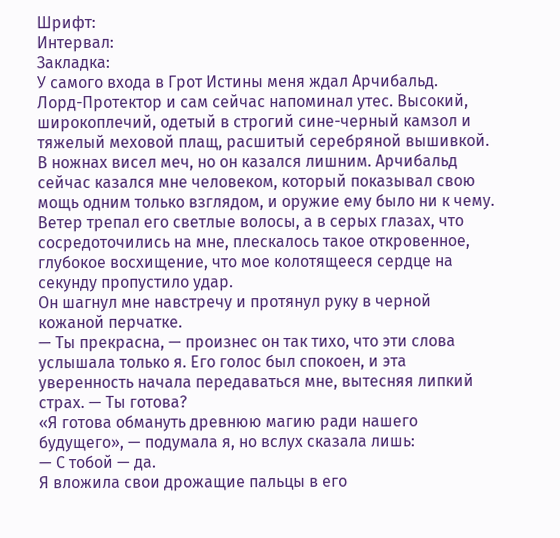Шрифт:
Интервал:
Закладка:
У самого входа в Грот Истины меня ждал Арчибальд.
Лорд-Протектор и сам сейчас напоминал утес. Высокий, широкоплечий, одетый в строгий сине-черный камзол и тяжелый меховой плащ, расшитый серебряной вышивкой. В ножнах висел меч, но он казался лишним. Арчибальд сейчас казался мне человеком, который показывал свою мощь одним только взглядом, и оружие ему было ни к чему. Ветер трепал его светлые волосы, а в серых глазах, что сосредоточились на мне, плескалось такое откровенное, глубокое восхищение, что мое колотящееся сердце на секунду пропустило удар.
Он шагнул мне навстречу и протянул руку в черной кожаной перчатке.
— Ты прекрасна, — произнес он так тихо, что эти слова услышала только я. Его голос был спокоен, и эта уверенность начала передаваться мне, вытесняя липкий страх. — Ты готова?
«Я готова обмануть древнюю магию ради нашего будущего», — подумала я, но вслух сказала лишь:
— С тобой — да.
Я вложила свои дрожащие пальцы в его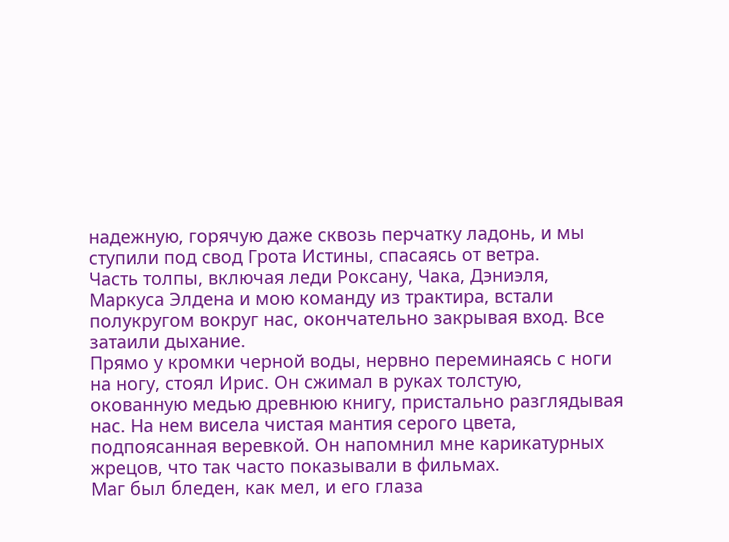надежную, горячую даже сквозь перчатку ладонь, и мы ступили под свод Грота Истины, спасаясь от ветра.
Часть толпы, включая леди Роксану, Чака, Дэниэля, Маркуса Элдена и мою команду из трактира, встали полукругом вокруг нас, окончательно закрывая вход. Все затаили дыхание.
Прямо у кромки черной воды, нервно переминаясь с ноги на ногу, стоял Ирис. Он сжимал в руках толстую, окованную медью древнюю книгу, пристально разглядывая нас. На нем висела чистая мантия серого цвета, подпоясанная веревкой. Он напомнил мне карикатурных жрецов, что так часто показывали в фильмах.
Маг был бледен, как мел, и его глаза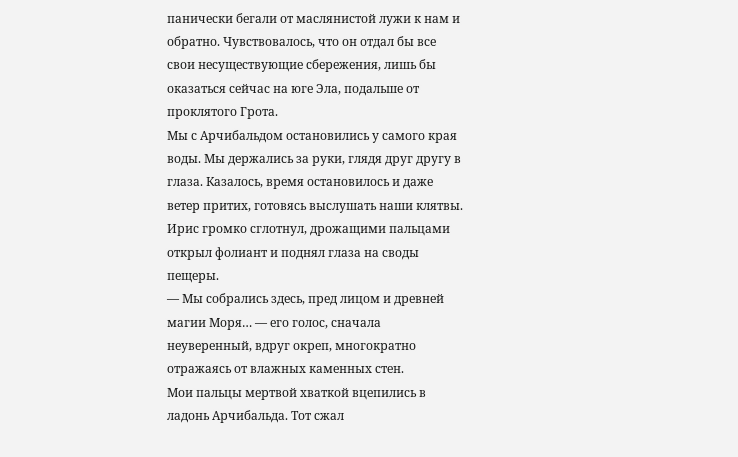панически бегали от маслянистой лужи к нам и обратно. Чувствовалось, что он отдал бы все свои несуществующие сбережения, лишь бы оказаться сейчас на юге Эла, подальше от проклятого Грота.
Мы с Арчибальдом остановились у самого края воды. Мы держались за руки, глядя друг другу в глаза. Казалось, время остановилось и даже ветер притих, готовясь выслушать наши клятвы.
Ирис громко сглотнул, дрожащими пальцами открыл фолиант и поднял глаза на своды пещеры.
— Мы собрались здесь, пред лицом и древней магии Моря… — его голос, сначала неуверенный, вдруг окреп, многократно отражаясь от влажных каменных стен.
Мои пальцы мертвой хваткой вцепились в ладонь Арчибальда. Тот сжал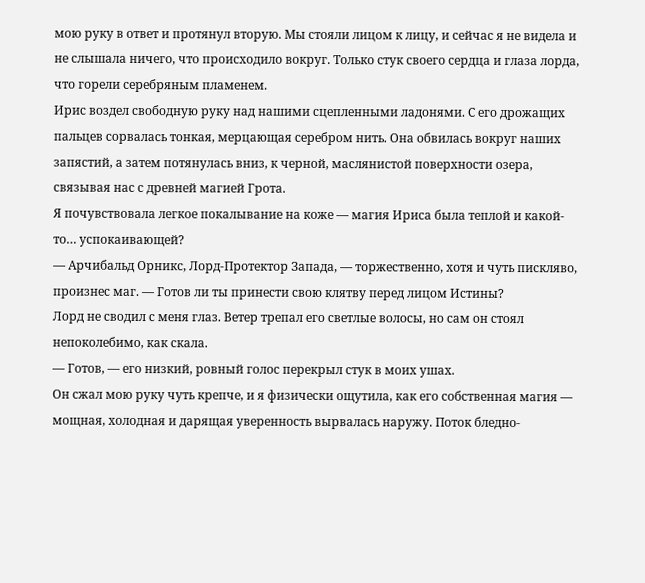мою руку в ответ и протянул вторую. Мы стояли лицом к лицу, и сейчас я не видела и не слышала ничего, что происходило вокруг. Только стук своего сердца и глаза лорда, что горели серебряным пламенем.
Ирис воздел свободную руку над нашими сцепленными ладонями. С его дрожащих пальцев сорвалась тонкая, мерцающая серебром нить. Она обвилась вокруг наших запястий, а затем потянулась вниз, к черной, маслянистой поверхности озера, связывая нас с древней магией Грота.
Я почувствовала легкое покалывание на коже — магия Ириса была теплой и какой-то… успокаивающей?
— Арчибальд Орникс, Лорд-Протектор Запада, — торжественно, хотя и чуть пискляво, произнес маг. — Готов ли ты принести свою клятву перед лицом Истины?
Лорд не сводил с меня глаз. Ветер трепал его светлые волосы, но сам он стоял непоколебимо, как скала.
— Готов, — его низкий, ровный голос перекрыл стук в моих ушах.
Он сжал мою руку чуть крепче, и я физически ощутила, как его собственная магия — мощная, холодная и дарящая уверенность вырвалась наружу. Поток бледно-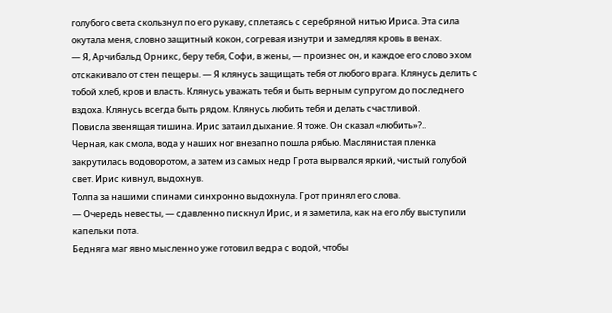голубого света скользнул по его рукаву, сплетаясь с серебряной нитью Ириса. Эта сила окутала меня, словно защитный кокон, согревая изнутри и замедляя кровь в венах.
— Я, Арчибальд Орникс, беру тебя, Софи, в жены, — произнес он, и каждое его слово эхом отскакивало от стен пещеры. — Я клянусь защищать тебя от любого врага. Клянусь делить с тобой хлеб, кров и власть. Клянусь уважать тебя и быть верным супругом до последнего вздоха. Клянусь всегда быть рядом. Клянусь любить тебя и делать счастливой.
Повисла звенящая тишина. Ирис затаил дыхание. Я тоже. Он сказал «любить»?..
Черная, как смола, вода у наших ног внезапно пошла рябью. Маслянистая пленка закрутилась водоворотом, а затем из самых недр Грота вырвался яркий, чистый голубой свет. Ирис кивнул, выдохнув.
Толпа за нашими спинами синхронно выдохнула. Грот принял его слова.
— Очередь невесты, — сдавленно пискнул Ирис, и я заметила, как на его лбу выступили капельки пота.
Бедняга маг явно мысленно уже готовил ведра с водой, чтобы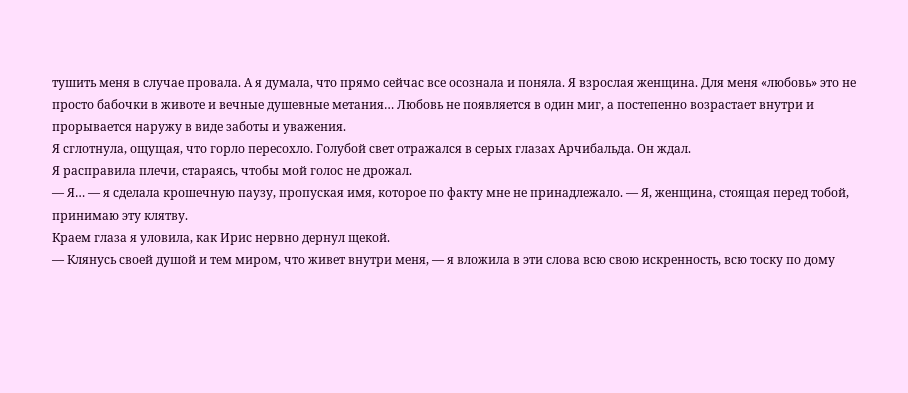тушить меня в случае провала. А я думала, что прямо сейчас все осознала и поняла. Я взрослая женщина. Для меня «любовь» это не просто бабочки в животе и вечные душевные метания… Любовь не появляется в один миг, а постепенно возрастает внутри и прорывается наружу в виде заботы и уважения.
Я сглотнула, ощущая, что горло пересохло. Голубой свет отражался в серых глазах Арчибальда. Он ждал.
Я расправила плечи, стараясь, чтобы мой голос не дрожал.
— Я… — я сделала крошечную паузу, пропуская имя, которое по факту мне не принадлежало. — Я, женщина, стоящая перед тобой, принимаю эту клятву.
Краем глаза я уловила, как Ирис нервно дернул щекой.
— Клянусь своей душой и тем миром, что живет внутри меня, — я вложила в эти слова всю свою искренность, всю тоску по дому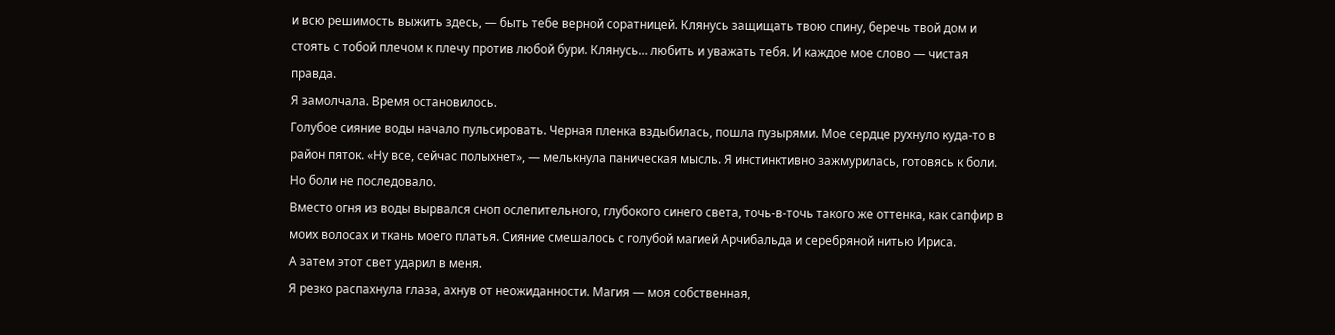и всю решимость выжить здесь, — быть тебе верной соратницей. Клянусь защищать твою спину, беречь твой дом и стоять с тобой плечом к плечу против любой бури. Клянусь… любить и уважать тебя. И каждое мое слово — чистая правда.
Я замолчала. Время остановилось.
Голубое сияние воды начало пульсировать. Черная пленка вздыбилась, пошла пузырями. Мое сердце рухнуло куда-то в район пяток. «Ну все, сейчас полыхнет», — мелькнула паническая мысль. Я инстинктивно зажмурилась, готовясь к боли.
Но боли не последовало.
Вместо огня из воды вырвался сноп ослепительного, глубокого синего света, точь-в-точь такого же оттенка, как сапфир в моих волосах и ткань моего платья. Сияние смешалось с голубой магией Арчибальда и серебряной нитью Ириса.
А затем этот свет ударил в меня.
Я резко распахнула глаза, ахнув от неожиданности. Магия — моя собственная,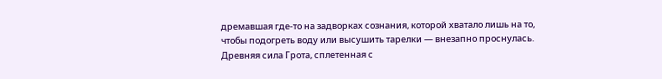дремавшая где-то на задворках сознания, которой хватало лишь на то, чтобы подогреть воду или высушить тарелки — внезапно проснулась. Древняя сила Грота, сплетенная с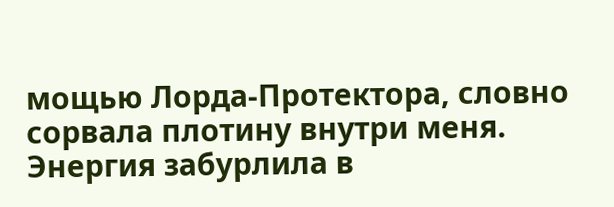мощью Лорда-Протектора, словно сорвала плотину внутри меня.
Энергия забурлила в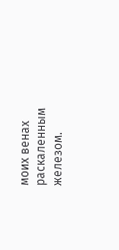моих венах раскаленным железом.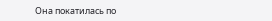Она покатилась по